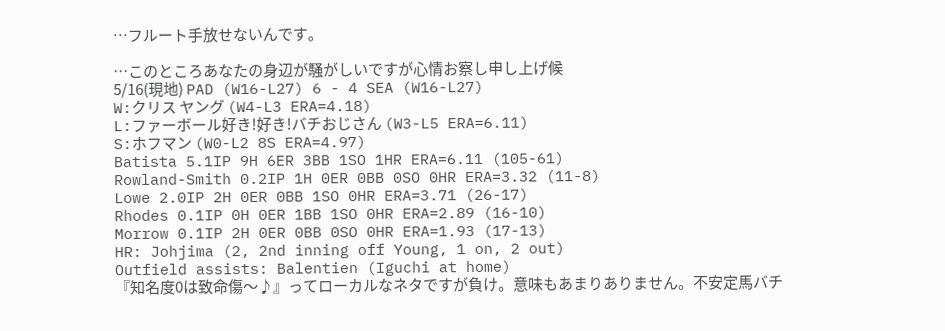…フルート手放せないんです。

…このところあなたの身辺が騒がしいですが心情お察し申し上げ候
5/16(現地) PAD (W16-L27) 6 - 4 SEA (W16-L27)
W:クリス ヤング (W4-L3 ERA=4.18)
L:ファーボール好き!好き!バチおじさん (W3-L5 ERA=6.11)
S:ホフマン (W0-L2 8S ERA=4.97)
Batista 5.1IP 9H 6ER 3BB 1SO 1HR ERA=6.11 (105-61)
Rowland-Smith 0.2IP 1H 0ER 0BB 0SO 0HR ERA=3.32 (11-8)
Lowe 2.0IP 2H 0ER 0BB 1SO 0HR ERA=3.71 (26-17)
Rhodes 0.1IP 0H 0ER 1BB 1SO 0HR ERA=2.89 (16-10)
Morrow 0.1IP 2H 0ER 0BB 0SO 0HR ERA=1.93 (17-13)
HR: Johjima (2, 2nd inning off Young, 1 on, 2 out)
Outfield assists: Balentien (Iguchi at home)
『知名度0は致命傷〜♪』ってローカルなネタですが負け。意味もあまりありません。不安定馬バチ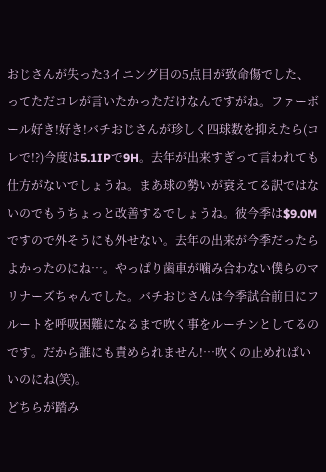おじさんが失った3イニング目の5点目が致命傷でした、ってただコレが言いたかっただけなんですがね。ファーボール好き!好き!バチおじさんが珍しく四球数を抑えたら(コレで!?)今度は5.1IPで9H。去年が出来すぎって言われても仕方がないでしょうね。まあ球の勢いが衰えてる訳ではないのでもうちょっと改善するでしょうね。彼今季は$9.0Mですので外そうにも外せない。去年の出来が今季だったらよかったのにね…。やっぱり歯車が噛み合わない僕らのマリナーズちゃんでした。バチおじさんは今季試合前日にフルートを呼吸困難になるまで吹く事をルーチンとしてるのです。だから誰にも責められません!…吹くの止めればいいのにね(笑)。
どちらが踏み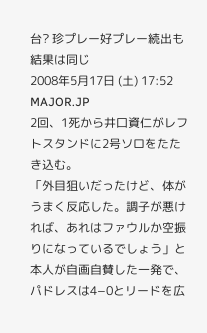台? 珍プレー好プレー続出も結果は同じ
2008年5月17日 (土) 17:52 MAJOR.JP
2回、1死から井口資仁がレフトスタンドに2号ソロをたたき込む。
「外目狙いだったけど、体がうまく反応した。調子が悪ければ、あれはファウルか空振りになっているでしょう」と本人が自画自賛した一発で、パドレスは4−0とリードを広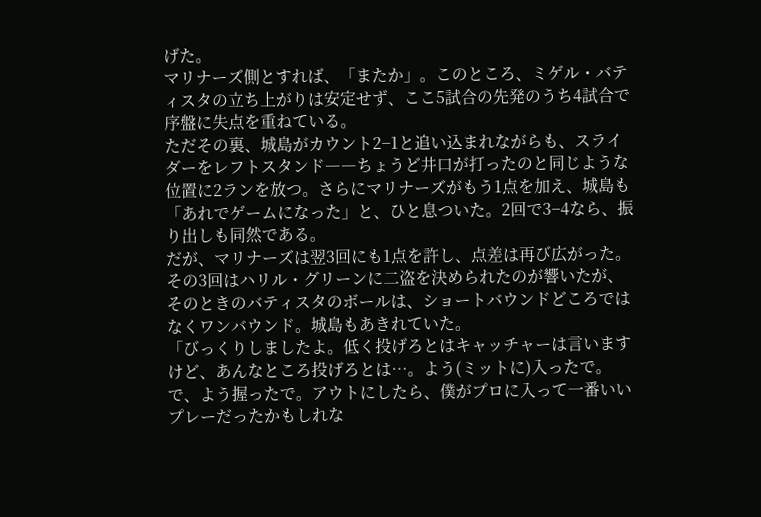げた。
マリナーズ側とすれば、「またか」。このところ、ミゲル・バティスタの立ち上がりは安定せず、ここ5試合の先発のうち4試合で序盤に失点を重ねている。
ただその裏、城島がカウント2−1と追い込まれながらも、スライダーをレフトスタンド――ちょうど井口が打ったのと同じような位置に2ランを放つ。さらにマリナーズがもう1点を加え、城島も「あれでゲームになった」と、ひと息ついた。2回で3−4なら、振り出しも同然である。
だが、マリナーズは翌3回にも1点を許し、点差は再び広がった。
その3回はハリル・グリーンに二盗を決められたのが響いたが、そのときのバティスタのボールは、ショートバウンドどころではなくワンバウンド。城島もあきれていた。
「びっくりしましたよ。低く投げろとはキャッチャーは言いますけど、あんなところ投げろとは…。よう(ミットに)入ったで。で、よう握ったで。アウトにしたら、僕がプロに入って一番いいプレーだったかもしれな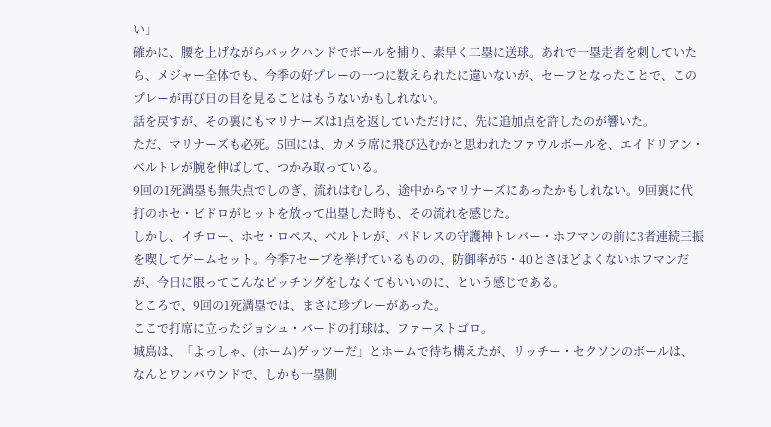い」
確かに、腰を上げながらバックハンドでボールを捕り、素早く二塁に送球。あれで一塁走者を刺していたら、メジャー全体でも、今季の好プレーの一つに数えられたに違いないが、セーフとなったことで、このプレーが再び日の目を見ることはもうないかもしれない。
話を戻すが、その裏にもマリナーズは1点を返していただけに、先に追加点を許したのが響いた。
ただ、マリナーズも必死。5回には、カメラ席に飛び込むかと思われたファウルボールを、エイドリアン・ベルトレが腕を伸ばして、つかみ取っている。
9回の1死満塁も無失点でしのぎ、流れはむしろ、途中からマリナーズにあったかもしれない。9回裏に代打のホセ・ビドロがヒットを放って出塁した時も、その流れを感じた。
しかし、イチロー、ホセ・ロペス、ベルトレが、パドレスの守護神トレバー・ホフマンの前に3者連続三振を喫してゲームセット。今季7セーブを挙げているものの、防御率が5・40とさほどよくないホフマンだが、今日に限ってこんなピッチングをしなくてもいいのに、という感じである。
ところで、9回の1死満塁では、まさに珍プレーがあった。
ここで打席に立ったジョシュ・バードの打球は、ファーストゴロ。
城島は、「よっしゃ、(ホーム)ゲッツーだ」とホームで待ち構えたが、リッチー・セクソンのボールは、なんとワンバウンドで、しかも一塁側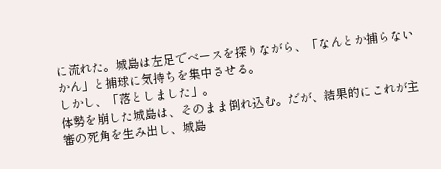に流れた。城島は左足でベースを探りながら、「なんとか捕らないかん」と捕球に気持ちを集中させる。
しかし、「落としました」。
体勢を崩した城島は、そのまま倒れ込む。だが、結果的にこれが主審の死角を生み出し、城島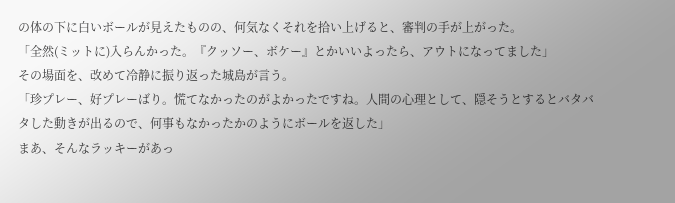の体の下に白いボールが見えたものの、何気なくそれを拾い上げると、審判の手が上がった。
「全然(ミットに)入らんかった。『クッソー、ボケー』とかいいよったら、アウトになってました」
その場面を、改めて冷静に振り返った城島が言う。
「珍プレー、好プレーばり。慌てなかったのがよかったですね。人間の心理として、隠そうとするとバタバタした動きが出るので、何事もなかったかのようにボールを返した」
まあ、そんなラッキーがあっ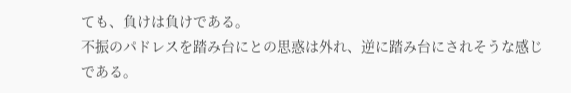ても、負けは負けである。
不振のパドレスを踏み台にとの思惑は外れ、逆に踏み台にされそうな感じである。